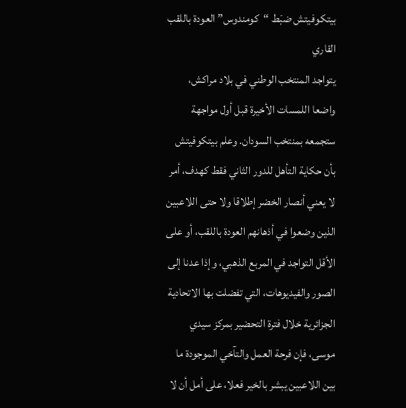بيتكوفيتش ضبَط “كومندوس” العودة باللقب القاري
يتواجد المنتخب الوطني في بلاد مراكش، واضعا اللمسات الأخيرة قبل أول مواجهة ستجمعه بمنتخب السودان. وعلم بيتكوفيتش بأن حكاية التأهل للدور الثاني فقط كهدف، أمر لا يعني أنصار الخضر إطلاقا ولا حتى اللاعبين الذين وضعوا في أذهانهم العودة باللقب، أو على الأقل التواجد في المربع الذهبي، وإذا عدنا إلى الصور والفيديوهات، التي تفضلت بها الاتحادية الجزائرية خلال فترة التحضير بمركز سيدي موسى، فإن فرحة العمل والتآخي الموجودة ما بين اللاعبين يبشر بالخير فعلا، على أمل أن لا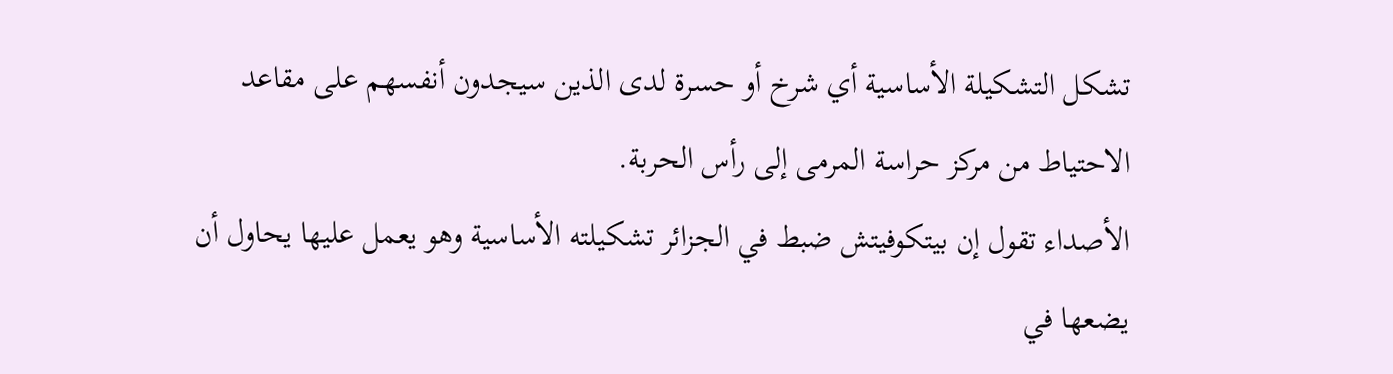تشكل التشكيلة الأساسية أي شرخ أو حسرة لدى الذين سيجدون أنفسهم على مقاعد الاحتياط من مركز حراسة المرمى إلى رأس الحربة.
الأصداء تقول إن بيتكوفيتش ضبط في الجزائر تشكيلته الأساسية وهو يعمل عليها يحاول أن يضعها في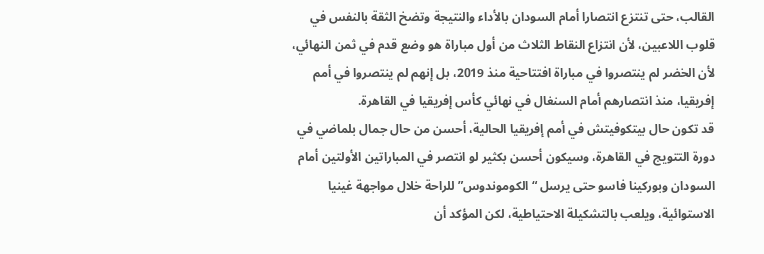القالب، حتى تنتزع انتصارا أمام السودان بالأداء والنتيجة وتضخ الثقة بالنفس في قلوب اللاعبين، لأن انتزاع النقاط الثلاث من أول مباراة هو وضع قدم في ثمن النهائي، لأن الخضر لم ينتصروا في مباراة افتتاحية منذ 2019، بل إنهم لم ينتصروا في أمم إفريقيا، منذ انتصارهم أمام السنغال في نهائي كأس إفريقيا في القاهرة.
قد تكون حال بيتكوفيتش في أمم إفريقيا الحالية، أحسن من حال جمال بلماضي في دورة التتويج في القاهرة، وسيكون أحسن بكثير لو انتصر في المباراتين الأولتين أمام السودان وبوركينا فاسو حتى يرسل “الكوموندوس” للراحة خلال مواجهة غينيا الاستوائية، ويلعب بالتشكيلة الاحتياطية، لكن المؤكد أن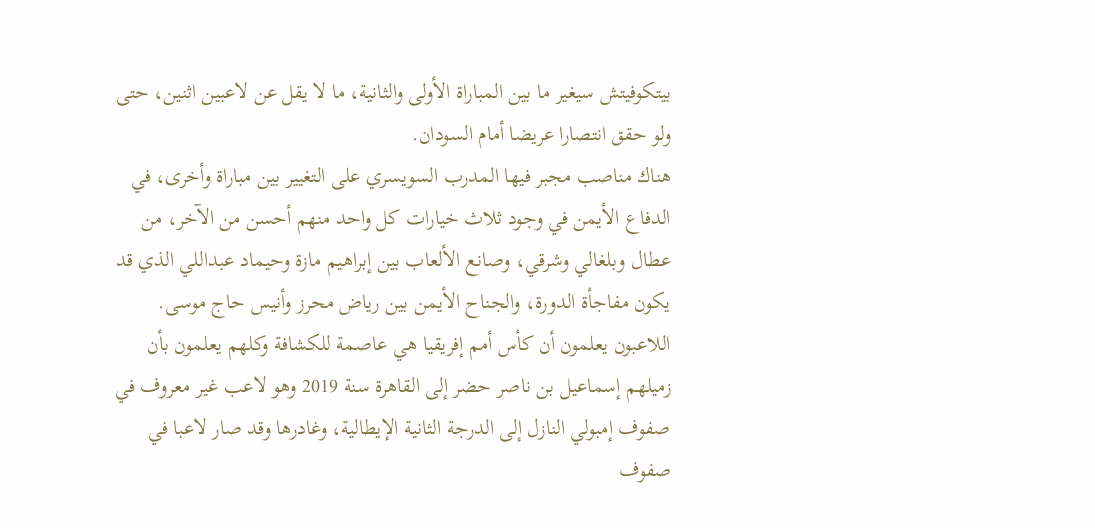بيتكوفيتش سيغير ما بين المباراة الأولى والثانية، ما لا يقل عن لاعبين اثنين، حتى ولو حقق انتصارا عريضا أمام السودان.
هناك مناصب مجبر فيها المدرب السويسري على التغيير بين مباراة وأخرى، في الدفاع الأيمن في وجود ثلاث خيارات كل واحد منهم أحسن من الآخر، من عطال وبلغالي وشرقي، وصانع الألعاب بين إبراهيم مازة وحيماد عبداللي الذي قد يكون مفاجأة الدورة، والجناح الأيمن بين رياض محرز وأنيس حاج موسى.
اللاعبون يعلمون أن كأس أمم إفريقيا هي عاصمة للكشافة وكلهم يعلمون بأن زميلهم إسماعيل بن ناصر حضر إلى القاهرة سنة 2019 وهو لاعب غير معروف في صفوف إمبولي النازل إلى الدرجة الثانية الإيطالية، وغادرها وقد صار لاعبا في صفوف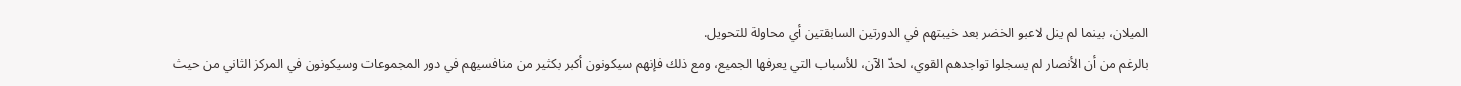الميلان، بينما لم ينل لاعبو الخضر بعد خيبتهم في الدورتين السابقتين أي محاولة للتحويل.
بالرغم من أن الأنصار لم يسجلوا تواجدهم القوي، لحدّ الآن، للأسباب التي يعرفها الجميع، ومع ذلك فإنهم سيكونون أكبر بكثير من منافسيهم في دور المجموعات وسيكونون في المركز الثاني من حيث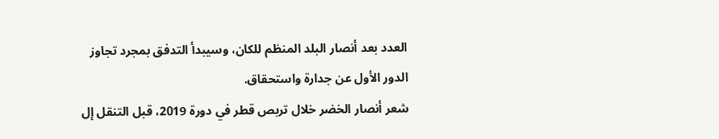العدد بعد أنصار البلد المنظم للكان، وسيبدأ التدفق بمجرد تجاوز الدور الأول عن جدارة واستحقاق.
شعر أنصار الخضر خلال تربص قطر في دورة 2019، قبل التنقل إل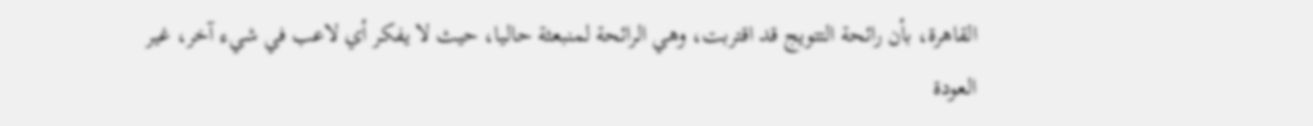القاهرة، بأن رائحة التتويج قد اقتربت، وهي الرائحة لمنبعثة حاليا، حيث لا يفكر أي لاعب في شيء آخر، غير العودة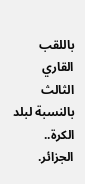باللقب القاري الثالث بالنسبة لبلد الكرة.. الجزائر.